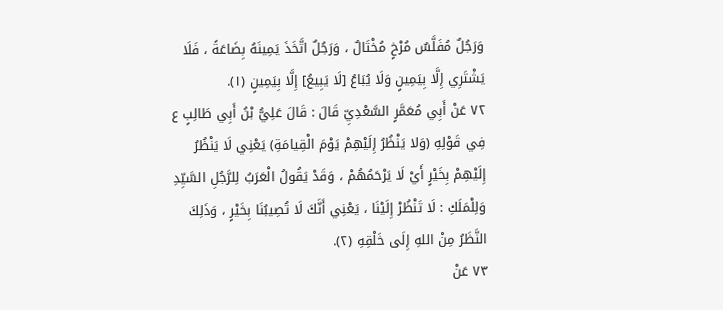وَرَجُلٌ مُفَلَّسٌ مُرْخٍ مُخْتَالٌ ، وَرَجُلٌ اتَّخَذَ يَمِينَهُ بِضَاعَةً ، فَلَا يَشْتَرِي إِلَّا بِيَمِينٍ وَلَا يُبَاعُ [لَا يَبِيعُ] إِلَّا بِيَمِينٍ (١).
٧٢ عَنْ أَبِي مُعَمَّرٍ السَّعْدِيِّ قَالَ : قَالَ عَلِيُّ بْنُ أَبِي طَالِبٍ ع فِي قَوْلِهِ (وَلا يَنْظُرُ إِلَيْهِمْ يَوْمَ الْقِيامَةِ) يَعْنِي لَا يَنْظُرُ إِلَيْهِمْ بِخَيْرٍ أَيْ لَا يَرْحَمُهُمْ ، وَقَدْ يَقُولُ الْعَرَبُ لِلرَّجُلِ السَّيِّدِ وَلِلْمَلَكِ : لَا تَنْظُرْ إِلَيْنَا ، يَعْنِي أَنَّكَ لَا تُصِيبُنَا بِخَيْرٍ ، وَذَلِكَ النَّظَرُ مِنْ اللهِ إِلَى خَلْقِهِ (٢).
٧٣ عَنْ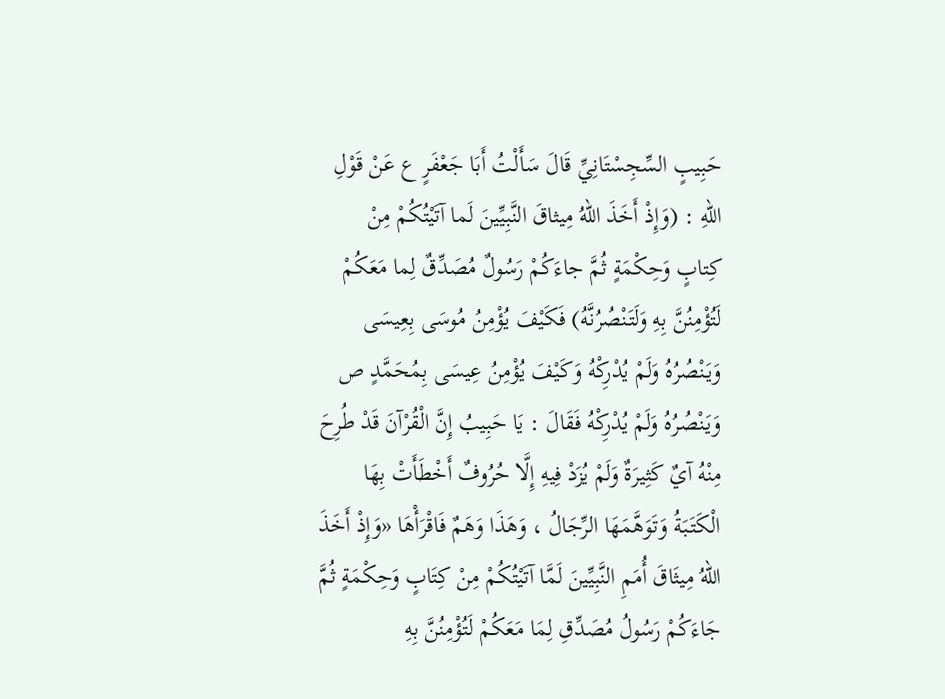حَبِيبٍ السِّجِسْتَانِيِّ قَالَ سَأَلْتُ أَبَا جَعْفَرٍ ع عَنْ قَوْلِ اللهِ : (وَإِذْ أَخَذَ اللهُ مِيثاقَ النَّبِيِّينَ لَما آتَيْتُكُمْ مِنْ كِتابٍ وَحِكْمَةٍ ثُمَّ جاءَكُمْ رَسُولٌ مُصَدِّقٌ لِما مَعَكُمْ لَتُؤْمِنُنَّ بِهِ وَلَتَنْصُرُنَّهُ) فَكَيْفَ يُؤْمِنُ مُوسَى بِعِيسَى وَيَنْصُرُهُ وَلَمْ يُدْرِكْهُ وَكَيْفَ يُؤْمِنُ عِيسَى بِمُحَمَّدٍ ص وَيَنْصُرُهُ وَلَمْ يُدْرِكْهُ فَقَالَ : يَا حَبِيبُ إِنَّ الْقُرْآنَ قَدْ طُرِحَ مِنْهُ آيٌ كَثِيرَةٌ وَلَمْ يُزَدْ فِيهِ إِلَّا حُرُوفٌ أَخْطَأَتْ بِهَا الْكَتَبَةُ وَتَوَهَّمَهَا الرِّجَالُ ، وَهَذَا وَهَمٌ فَاقْرَأْهَا «وَإِذْ أَخَذَ اللهُ مِيثَاقَ أُمَمِ النَّبِيِّينَ لَمَّا آتَيْتُكُمْ مِنْ كِتَابٍ وَحِكْمَةٍ ثُمَّ جَاءَكُمْ رَسُولُ مُصَدِّقِ لِمَا مَعَكُمْ لَتُؤْمِنُنَّ بِهِ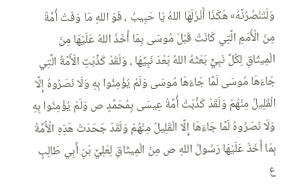وَلَتَنْصُرُنَّهُ» هَكَذَا أَنْزَلَهَا اللهُ يَا حَبِيبُ ، فَوَ اللهِ مَا وَفَتْ أُمَّةٌ مِنَ الْأُمَمِ الَّتِي كَانَتْ قَبْلَ مُوسَى بِمَا أَخَذَ اللهُ عَلَيْهَا مِنَ الْمِيثَاقِ لِكُلِّ نَبِيٍّ بَعَثَهُ اللهُ بَعْدَ نَبِيِّهَا ، وَلَقَدْ كَذَّبَتِ الْأُمَّةُ الَّتِي جَاءَهَا مُوسَى لَمَّا جَاءَهَا مُوسَى وَلَمْ يُؤْمِنُوا بِهِ وَلَا نَصَرُوهُ إِلَّا الْقَلِيلُ مِنْهُمْ وَلَقَدْ كَذَّبَتْ أُمَّةُ عِيسَى بِمُحَمَّدٍ ص وَلَمْ يُؤْمِنُوا بِهِ وَلَا نَصَرُوهُ لَمَّا جَاءَهَا إِلَّا الْقَلِيلُ مِنْهُمْ وَلَقَدْ جَحَدَتْ هَذِهِ الْأُمًةُ بِمَا أَخَذَ عَلَيْهَا رَسُولُ اللهِ ص مِنَ الْمِيثَاقِ لِعَلِيِّ بْنِ أَبِي طَالِبٍ ع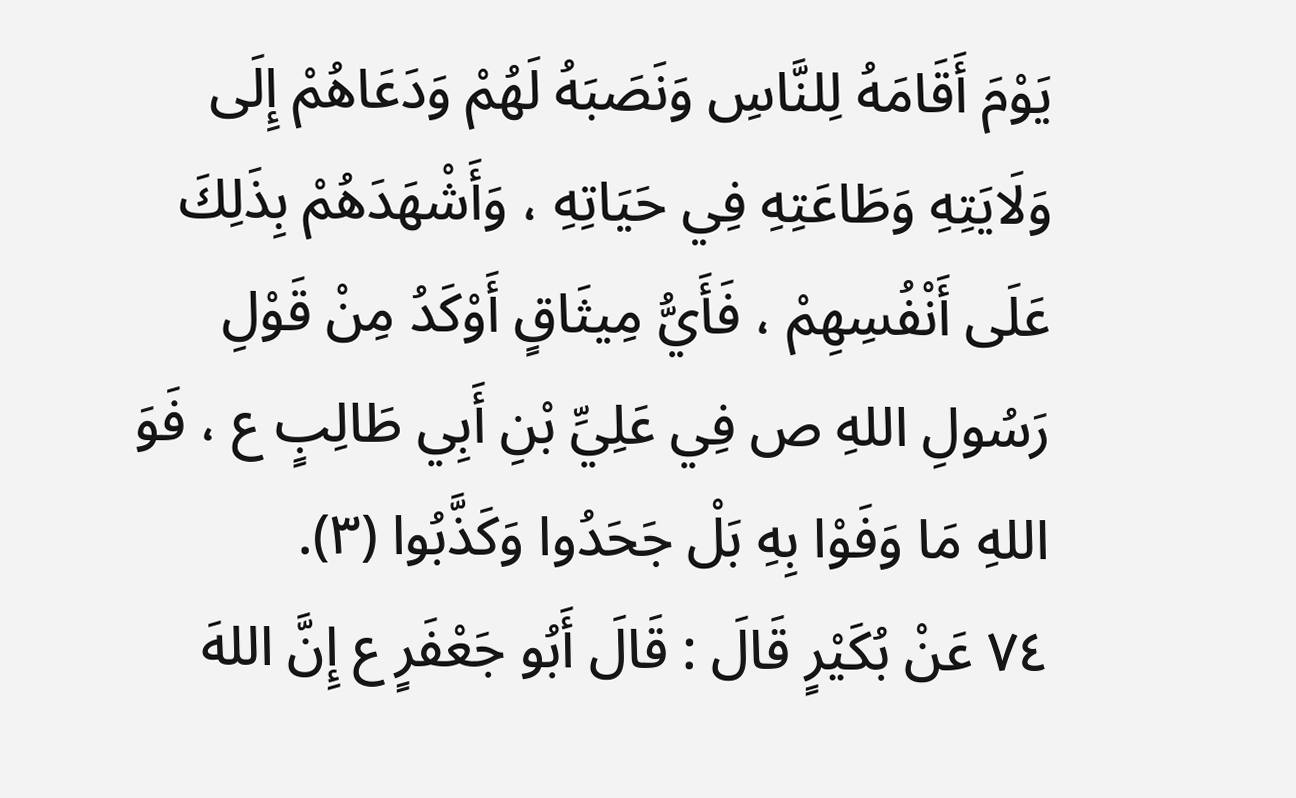يَوْمَ أَقَامَهُ لِلنَّاسِ وَنَصَبَهُ لَهُمْ وَدَعَاهُمْ إِلَى وَلَايَتِهِ وَطَاعَتِهِ فِي حَيَاتِهِ ، وَأَشْهَدَهُمْ بِذَلِكَ عَلَى أَنْفُسِهِمْ ، فَأَيُّ مِيثَاقٍ أَوْكَدُ مِنْ قَوْلِ رَسُولِ اللهِ ص فِي عَلِيِّ بْنِ أَبِي طَالِبٍ ع ، فَوَ اللهِ مَا وَفَوْا بِهِ بَلْ جَحَدُوا وَكَذَّبُوا (٣).
٧٤ عَنْ بُكَيْرٍ قَالَ : قَالَ أَبُو جَعْفَرٍ ع إِنَّ اللهَ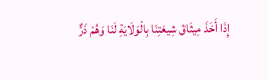إِذَا أَخَذَ مِيثَاقَ شِيعَتِنَا بِالْوَلَايَةِ لَنَا وَهُمْ ذَرٌّ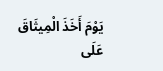يَوْمَ أَخَذَ الْمِيثَاقَ عَلَى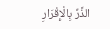الذَّرِّ بِالْإِقْرَارِ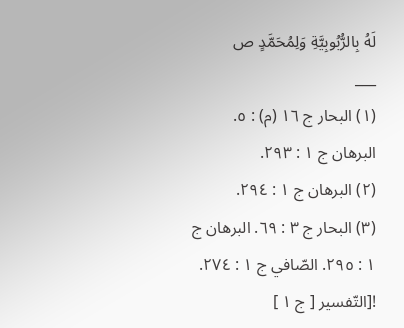لَهُ بِالرُّبُوبِيَّةِ وَلِمُحَمَّدٍ ص
___
(١) البحار ج ١٦ (م) : ٥. البرهان ج ١ : ٢٩٣.
(٢) البرهان ج ١ : ٢٩٤.
(٣) البحار ج ٣ : ٦٩. البرهان ج ١ : ٢٩٥. الصّافي ج ١ : ٢٧٤.
![التّفسير [ ج ١ ]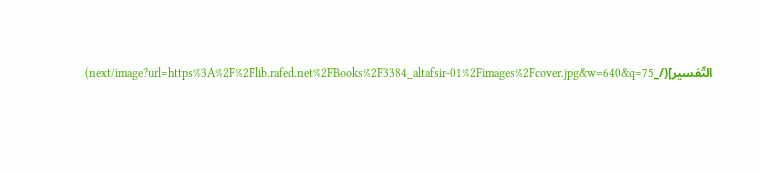التّفسير](/_next/image?url=https%3A%2F%2Flib.rafed.net%2FBooks%2F3384_altafsir-01%2Fimages%2Fcover.jpg&w=640&q=75)